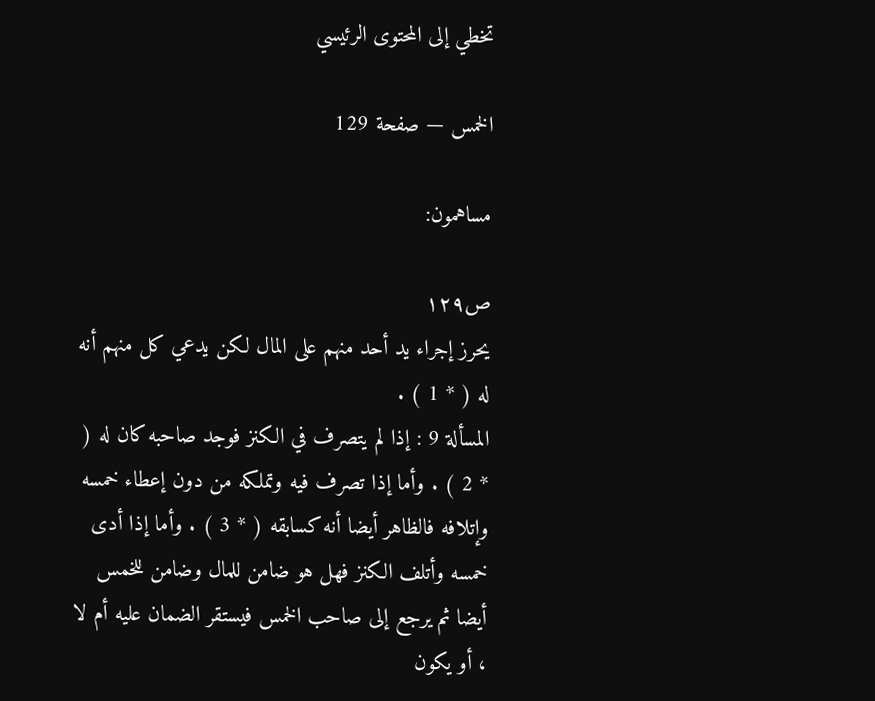تخطي إلى المحتوى الرئيسي

الخمس — صفحة 129

مساهمون:

ص١٢٩
يحرز إجراء يد أحد منهم على المال لكن يدعي كل منهم أنه له ( * 1 ) .
المسألة 9 : إذا لم يتصرف في الكنز فوجد صاحبه كان له ( * 2 ) . وأما إذا تصرف فيه وتملكه من دون إعطاء خمسه وإتلافه فالظاهر أيضا أنه كسابقه ( * 3 ) . وأما إذا أدى خمسه وأتلف الكنز فهل هو ضامن للمال وضامن للخمس أيضا ثم يرجع إلى صاحب الخمس فيستقر الضمان عليه أم لا ، أو يكون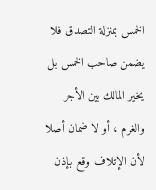الخمس بمنزلة التصدق فلا يضمن صاحب الخمس بل يخير المالك بين الأجر والغرم ، أو لا ضمان أصلا لأن الإتلاف وقع بإذن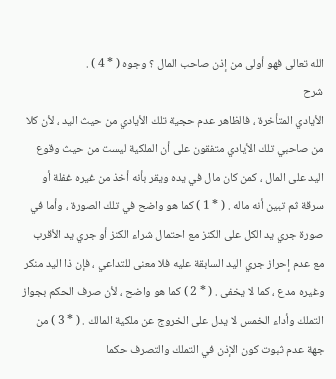الله تعالى فهو أولى من إذن صاحب المال ؟ وجوه ( * 4 ) .
شرح
الأيادي المتأخرة ، فالظاهر عدم حجية تلك الأيادي من حيث اليد ، لأن كلا من صاحبي تلك الأيادي متفقون على أن الملكية ليست من حيث وقوع اليد على المال ، كمن كان مال في يده ويقر بأنه أخذ من غيره غفلة أو سرقة ثم تبين أنه ماله . ( * 1 ) كما هو واضح في تلك الصورة ، وأما في صورة جري يد الكل على الكنز مع احتمال شراء الكنز أو جري يد الأقرب مع عدم إحراز جري اليد السابقة عليه فلا معنى للتداعي ، فإن ذا اليد منكر وغيره مدع ، كما لا يخفى . ( * 2 ) كما هو واضح ، لأن صرف الحكم بجواز التملك وأداء الخمس لا يدل على الخروج عن ملكية المالك . ( * 3 ) من جهة عدم ثبوت كون الإذن في التملك والتصرف حكما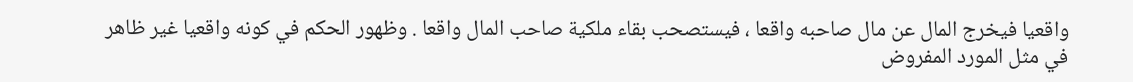واقعيا فيخرج المال عن مال صاحبه واقعا ، فيستصحب بقاء ملكية صاحب المال واقعا . وظهور الحكم في كونه واقعيا غير ظاهر في مثل المورد المفروض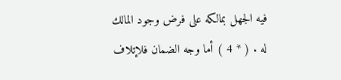فيه الجهل بمالكه على فرض وجود المالك له . ( * 4 ) أما وجه الضمان فلإتلاف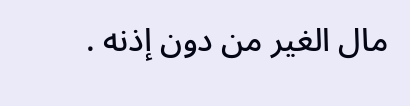مال الغير من دون إذنه .